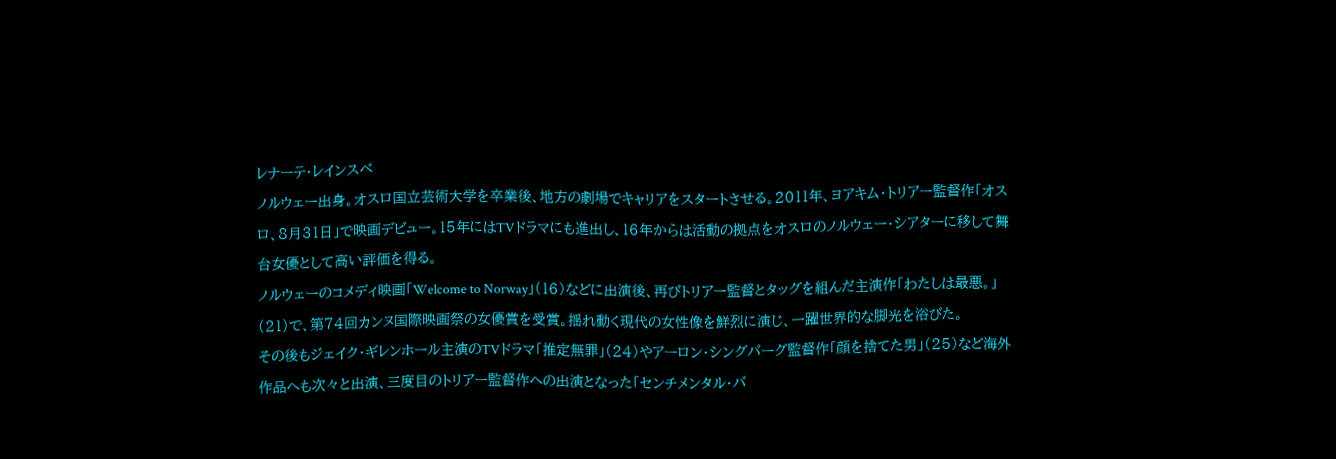レナーテ・レインスベ
ノルウェー出身。オスロ国立芸術大学を卒業後、地方の劇場でキャリアをスタートさせる。2011年、ヨアキム・トリアー監督作「オスロ、8月31日」で映画デビュー。15年にはTVドラマにも進出し、16年からは活動の拠点をオスロのノルウェー・シアターに移して舞台女優として高い評価を得る。
ノルウェーのコメディ映画「Welcome to Norway」(16)などに出演後、再びトリアー監督とタッグを組んだ主演作「わたしは最悪。」(21)で、第74回カンヌ国際映画祭の女優賞を受賞。揺れ動く現代の女性像を鮮烈に演じ、一躍世界的な脚光を浴びた。
その後もジェイク・ギレンホール主演のTVドラマ「推定無罪」(24)やアーロン・シングバーグ監督作「顔を捨てた男」(25)など海外作品へも次々と出演、三度目のトリアー監督作への出演となった「センチメンタル・バ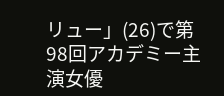リュー」(26)で第98回アカデミー主演女優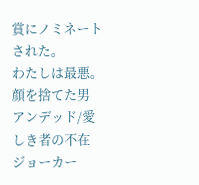賞にノミネートされた。
わたしは最悪。
顔を捨てた男
アンデッド/愛しき者の不在
ジョーカー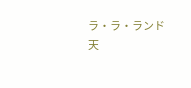ラ・ラ・ランド
天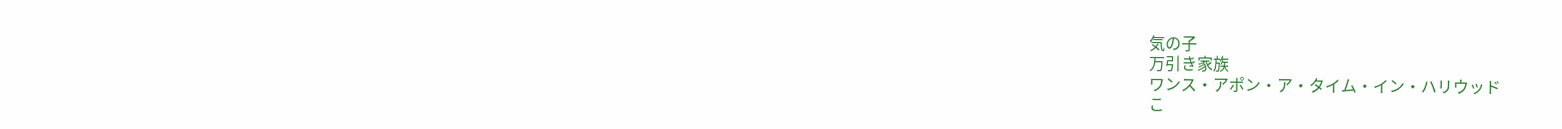気の子
万引き家族
ワンス・アポン・ア・タイム・イン・ハリウッド
こ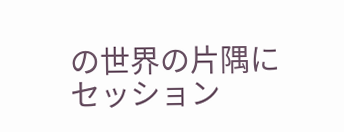の世界の片隅に
セッション